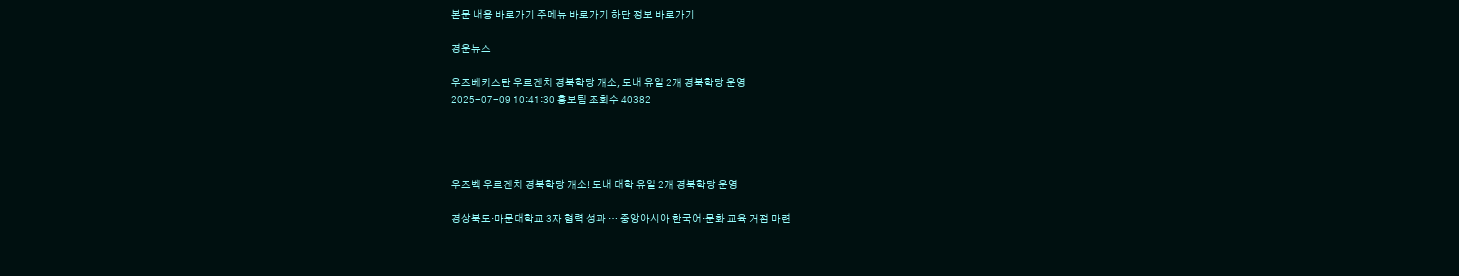본문 내용 바로가기 주메뉴 바로가기 하단 정보 바로가기

경운뉴스

우즈베키스탄 우르겐치 경북학당 개소, 도내 유일 2개 경북학당 운영
2025-07-09 10:41:30 홍보팀 조회수 40382




우즈벡 우르겐치 경북학당 개소! 도내 대학 유일 2개 경북학당 운영

경상북도·마문대학교 3자 협력 성과 … 중앙아시아 한국어·문화 교육 거점 마련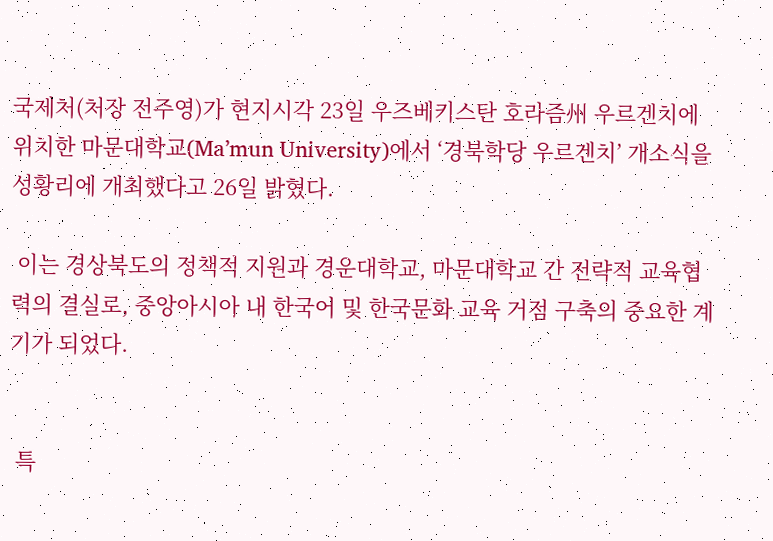국제처(처장 전주영)가 현지시각 23일 우즈베키스탄 호라즘州 우르겐치에 위치한 마문대학교(Ma’mun University)에서 ‘경북학당 우르겐치’ 개소식을 성황리에 개최했다고 26일 밝혔다.

 이는 경상북도의 정책적 지원과 경운대학교, 마문대학교 간 전략적 교육협력의 결실로, 중앙아시아 내 한국어 및 한국문화 교육 거점 구축의 중요한 계기가 되었다.


 특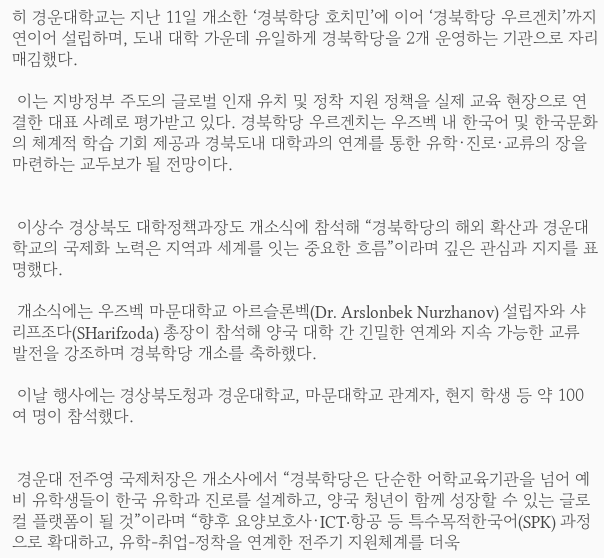히 경운대학교는 지난 11일 개소한 ‘경북학당 호치민’에 이어 ‘경북학당 우르겐치’까지 연이어 설립하며, 도내 대학 가운데 유일하게 경북학당을 2개 운영하는 기관으로 자리매김했다.

 이는 지방정부 주도의 글로벌 인재 유치 및 정착 지원 정책을 실제 교육 현장으로 연결한 대표 사례로 평가받고 있다. 경북학당 우르겐치는 우즈벡 내 한국어 및 한국문화의 체계적 학습 기회 제공과 경북도내 대학과의 연계를 통한 유학·진로·교류의 장을 마련하는 교두보가 될 전망이다.


 이상수 경상북도 대학정책과장도 개소식에 참석해 “경북학당의 해외 확산과 경운대학교의 국제화 노력은 지역과 세계를 잇는 중요한 흐름”이라며 깊은 관심과 지지를 표명했다.

 개소식에는 우즈벡 마문대학교 아르슬론벡(Dr. Arslonbek Nurzhanov) 설립자와 샤리프조다(SHarifzoda) 총장이 참석해 양국 대학 간 긴밀한 연계와 지속 가능한 교류 발전을 강조하며 경북학당 개소를 축하했다.

 이날 행사에는 경상북도청과 경운대학교, 마문대학교 관계자, 현지 학생 등 약 100여 명이 참석했다.


 경운대 전주영 국제처장은 개소사에서 “경북학당은 단순한 어학교육기관을 넘어 예비 유학생들이 한국 유학과 진로를 설계하고, 양국 청년이 함께 성장할 수 있는 글로컬 플랫폼이 될 것”이라며 “향후 요양보호사·ICT·항공 등 특수목적한국어(SPK) 과정으로 확대하고, 유학-취업-정착을 연계한 전주기 지원체계를 더욱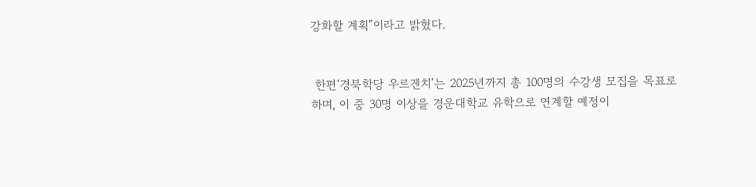강화할 계획”이라고 밝혔다.


 한편‘경북학당 우르겐치’는 2025년까지 총 100명의 수강생 모집을 목표로 하며, 이 중 30명 이상을 경운대학교 유학으로 연계할 예정이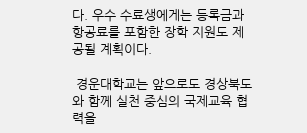다. 우수 수료생에게는 등록금과 항공료를 포함한 장학 지원도 제공될 계획이다.

 경운대학교는 앞으로도 경상북도와 함께 실천 중심의 국제교육 협력을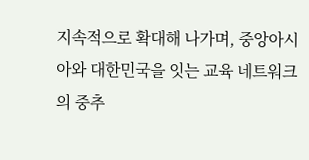지속적으로 확대해 나가며, 중앙아시아와 대한민국을 잇는 교육 네트워크의 중추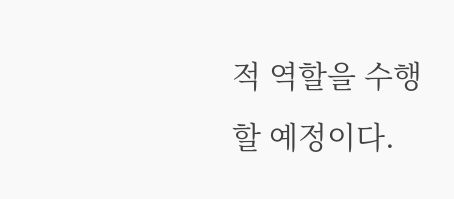적 역할을 수행할 예정이다.